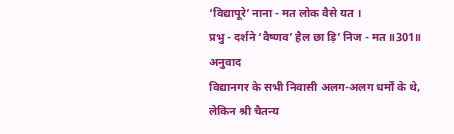‘विद्यापूरे’ नाना - मत लोक वैसे यत ।
प्रभु - दर्शने ‘वैष्णव’ हैल छा ड़ि’ निज - मत ॥301॥
अनुवाद
विद्यानगर के सभी निवासी अलग-अलग धर्मों के थे, लेकिन श्री चैतन्य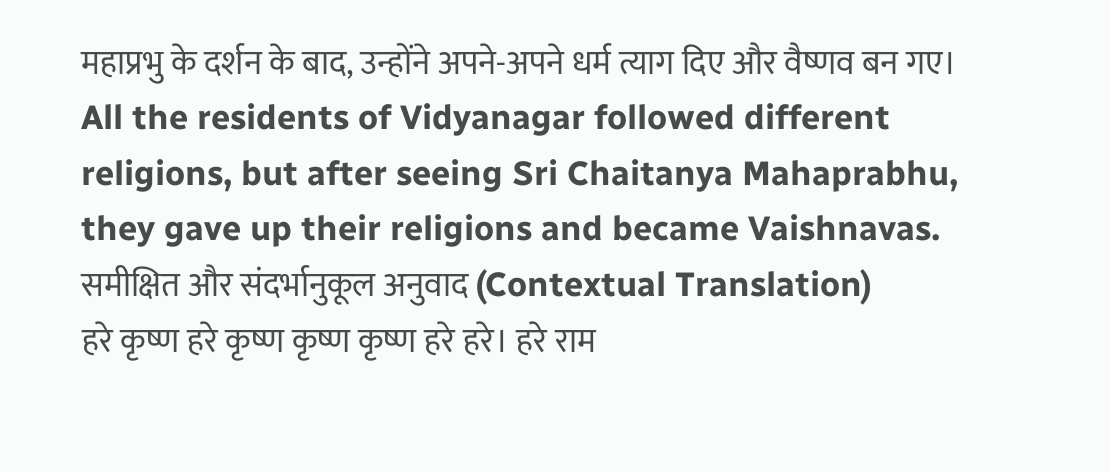महाप्रभु के दर्शन के बाद, उन्होंने अपने-अपने धर्म त्याग दिए और वैष्णव बन गए।
All the residents of Vidyanagar followed different religions, but after seeing Sri Chaitanya Mahaprabhu, they gave up their religions and became Vaishnavas.
समीक्षित और संदर्भानुकूल अनुवाद (Contextual Translation)
हरे कृष्ण हरे कृष्ण कृष्ण कृष्ण हरे हरे। हरे राम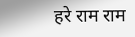हरे राम राम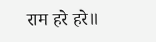राम हरे हरे॥